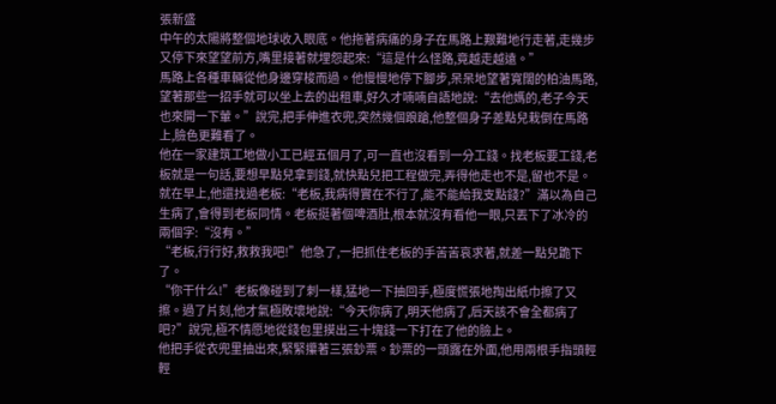張新盛
中午的太陽將整個地球收入眼底。他拖著病痛的身子在馬路上艱難地行走著,走幾步又停下來望望前方,嘴里接著就埋怨起來:“這是什么怪路,竟越走越遠。”
馬路上各種車輛從他身邊穿梭而過。他慢慢地停下腳步,呆呆地望著寬闊的柏油馬路,望著那些一招手就可以坐上去的出租車,好久才喃喃自語地說:“去他媽的,老子今天也來開一下葷。”說完,把手伸進衣兜,突然幾個踉蹌,他整個身子差點兒栽倒在馬路上,臉色更難看了。
他在一家建筑工地做小工已經五個月了,可一直也沒看到一分工錢。找老板要工錢,老板就是一句話,要想早點兒拿到錢,就快點兒把工程做完,弄得他走也不是,留也不是。
就在早上,他還找過老板:“老板,我病得實在不行了,能不能給我支點錢?”滿以為自己生病了,會得到老板同情。老板挺著個啤酒肚,根本就沒有看他一眼,只丟下了冰冷的兩個字:“沒有。”
“老板,行行好,救救我吧!”他急了,一把抓住老板的手苦苦哀求著,就差一點兒跪下了。
“你干什么!”老板像碰到了刺一樣,猛地一下抽回手,極度慌張地掏出紙巾擦了又擦。過了片刻,他才氣極敗壞地說:“今天你病了,明天他病了,后天該不會全都病了吧?”說完,極不情愿地從錢包里摸出三十塊錢一下打在了他的臉上。
他把手從衣兜里抽出來,緊緊攥著三張鈔票。鈔票的一頭露在外面,他用兩根手指頭輕輕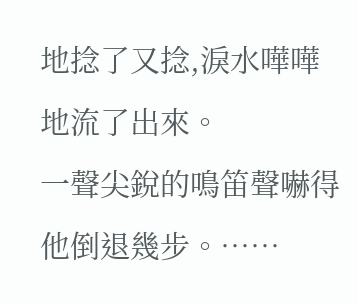地捻了又捻,淚水嘩嘩地流了出來。
一聲尖銳的鳴笛聲嚇得他倒退幾步。……